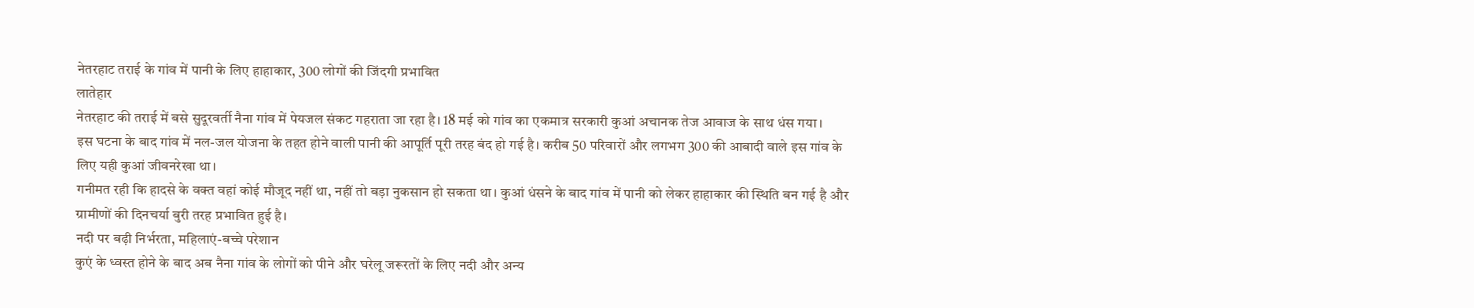नेतरहाट तराई के गांव में पानी के लिए हाहाकार, 300 लोगों की जिंदगी प्रभावित
लातेहार
नेतरहाट की तराई में बसे सुदूरवर्ती नैना गांव में पेयजल संकट गहराता जा रहा है। 18 मई को गांव का एकमात्र सरकारी कुआं अचानक तेज आवाज के साथ धंस गया।
इस घटना के बाद गांव में नल-जल योजना के तहत होने वाली पानी की आपूर्ति पूरी तरह बंद हो गई है। करीब 50 परिवारों और लगभग 300 की आबादी वाले इस गांव के लिए यही कुआं जीवनरेखा था।
गनीमत रही कि हादसे के वक्त वहां कोई मौजूद नहीं था, नहीं तो बड़ा नुकसान हो सकता था। कुआं धंसने के बाद गांव में पानी को लेकर हाहाकार की स्थिति बन गई है और ग्रामीणों की दिनचर्या बुरी तरह प्रभावित हुई है।
नदी पर बढ़ी निर्भरता, महिलाएं-बच्चे परेशान
कुएं के ध्वस्त होने के बाद अब नैना गांव के लोगों को पीने और घरेलू जरूरतों के लिए नदी और अन्य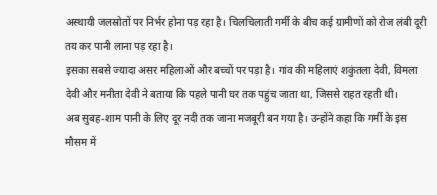अस्थायी जलस्रोतों पर निर्भर होना पड़ रहा है। चिलचिलाती गर्मी के बीच कई ग्रामीणों को रोज लंबी दूरी तय कर पानी लाना पड़ रहा है।
इसका सबसे ज्यादा असर महिलाओं और बच्चों पर पड़ा है। गांव की महिलाएं शकुंतला देवी, विमला देवी और मनीता देवी ने बताया कि पहले पानी घर तक पहुंच जाता था, जिससे राहत रहती थी।
अब सुबह-शाम पानी के लिए दूर नदी तक जाना मजबूरी बन गया है। उन्होंने कहा कि गर्मी के इस मौसम में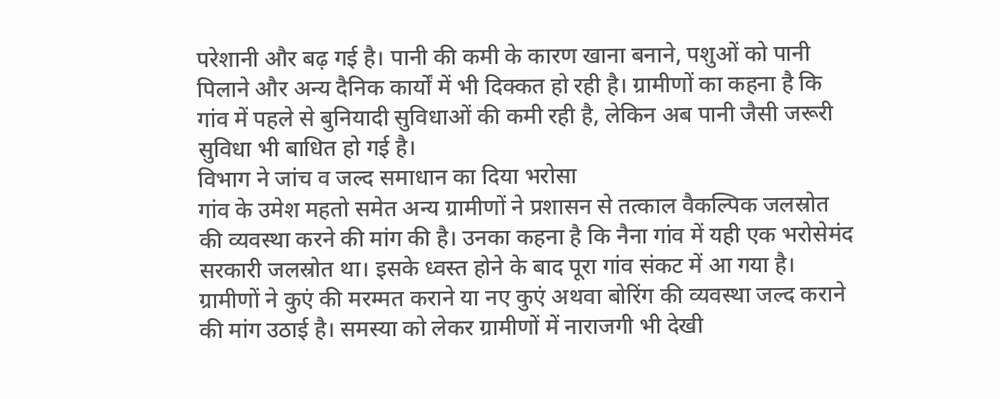परेशानी और बढ़ गई है। पानी की कमी के कारण खाना बनाने, पशुओं को पानी पिलाने और अन्य दैनिक कार्यों में भी दिक्कत हो रही है। ग्रामीणों का कहना है कि गांव में पहले से बुनियादी सुविधाओं की कमी रही है, लेकिन अब पानी जैसी जरूरी सुविधा भी बाधित हो गई है।
विभाग ने जांच व जल्द समाधान का दिया भरोसा
गांव के उमेश महतो समेत अन्य ग्रामीणों ने प्रशासन से तत्काल वैकल्पिक जलस्रोत की व्यवस्था करने की मांग की है। उनका कहना है कि नैना गांव में यही एक भरोसेमंद सरकारी जलस्रोत था। इसके ध्वस्त होने के बाद पूरा गांव संकट में आ गया है।
ग्रामीणों ने कुएं की मरम्मत कराने या नए कुएं अथवा बोरिंग की व्यवस्था जल्द कराने की मांग उठाई है। समस्या को लेकर ग्रामीणों में नाराजगी भी देखी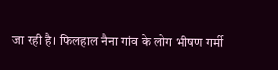जा रही है। फिलहाल नैना गांव के लोग भीषण गर्मी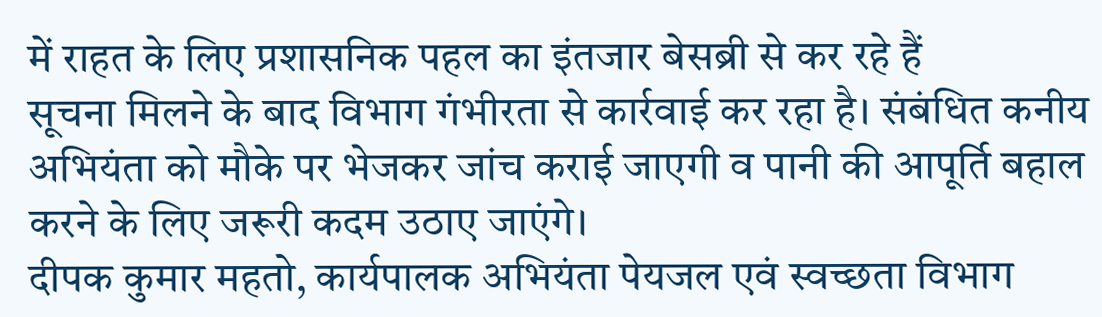में राहत के लिए प्रशासनिक पहल का इंतजार बेसब्री से कर रहे हैं
सूचना मिलने के बाद विभाग गंभीरता से कार्रवाई कर रहा है। संबंधित कनीय अभियंता को मौके पर भेजकर जांच कराई जाएगी व पानी की आपूर्ति बहाल करने के लिए जरूरी कदम उठाए जाएंगे।
दीपक कुमार महतो, कार्यपालक अभियंता पेयजल एवं स्वच्छता विभाग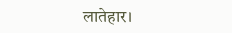लातेहार।